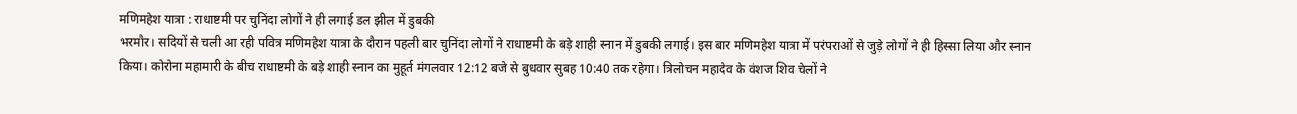मणिमहेश यात्रा : राधाष्टमी पर चुनिंदा लोगों ने ही लगाई डल झील में डुबकी
भरमौर। सदियों से चली आ रही पवित्र मणिमहेश यात्रा के दौरान पहली बार चुनिंदा लोगों ने राधाष्टमी के बड़े शाही स्नान में डुबकी लगाई। इस बार मणिमहेश यात्रा में परंपराओं से जुड़े लोगों ने ही हिस्सा लिया और स्नान किया। कोरोना महामारी के बीच राधाष्टमी के बड़े शाही स्नान का मुहूर्त मंगलवार 12:12 बजे से बुधवार सुबह 10:40 तक रहेगा। त्रिलोचन महादेव के वंशज शिव चेलों ने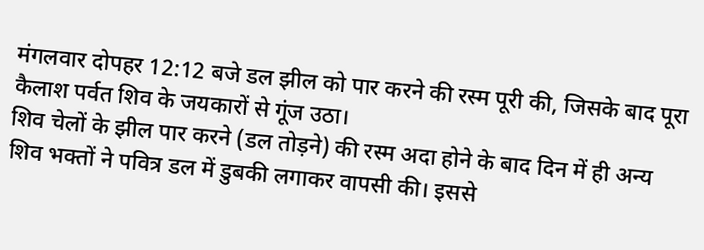मंगलवार दोपहर 12:12 बजे डल झील को पार करने की रस्म पूरी की, जिसके बाद पूरा कैलाश पर्वत शिव के जयकारों से गूंज उठा।
शिव चेलों के झील पार करने (डल तोड़ने) की रस्म अदा होने के बाद दिन में ही अन्य शिव भक्तों ने पवित्र डल में डुबकी लगाकर वापसी की। इससे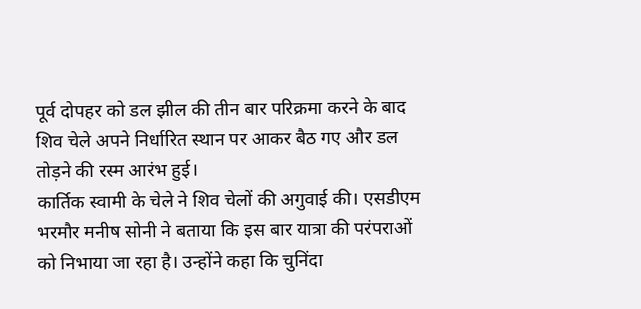पूर्व दोपहर को डल झील की तीन बार परिक्रमा करने के बाद शिव चेले अपने निर्धारित स्थान पर आकर बैठ गए और डल तोड़ने की रस्म आरंभ हुई।
कार्तिक स्वामी के चेले ने शिव चेलों की अगुवाई की। एसडीएम भरमौर मनीष सोनी ने बताया कि इस बार यात्रा की परंपराओं को निभाया जा रहा है। उन्होंने कहा कि चुनिंदा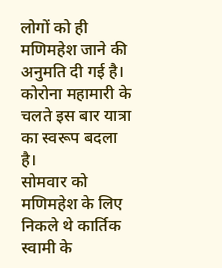लोगों को ही मणिमहेश जाने की अनुमति दी गई है। कोरोना महामारी के चलते इस बार यात्रा का स्वरूप बदला है।
सोमवार को मणिमहेश के लिए निकले थे कार्तिक स्वामी के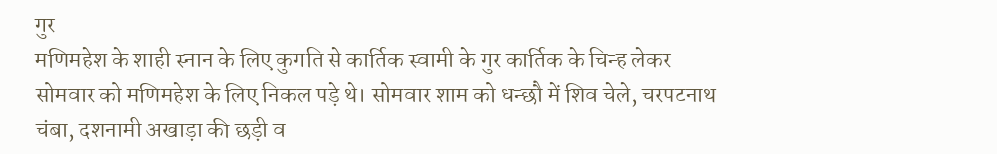गुर
मणिमहेश के शाही स्नान के लिए कुगति से कार्तिक स्वामी के गुर कार्तिक के चिन्ह लेकर सोमवार को मणिमहेश के लिए निकल पड़े थे। सोमवार शाम को धन्छौ में शिव चेले, चरपटनाथ चंबा, दशनामी अखाड़ा की छड़ी व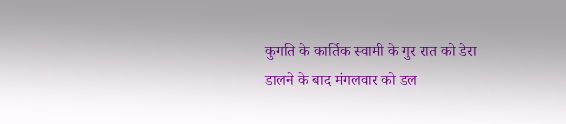कुगति के कार्तिक स्वामी के गुर रात को डेरा डालने के बाद मंगलवार को डल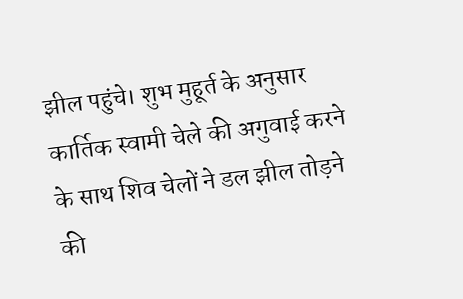झील पहुंचे। शुभ मुहूर्त के अनुसार कार्तिक स्वामी चेले की अगुवाई करने के साथ शिव चेलों ने डल झील तोड़ने की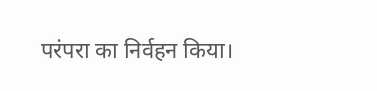परंपरा का निर्वहन किया।